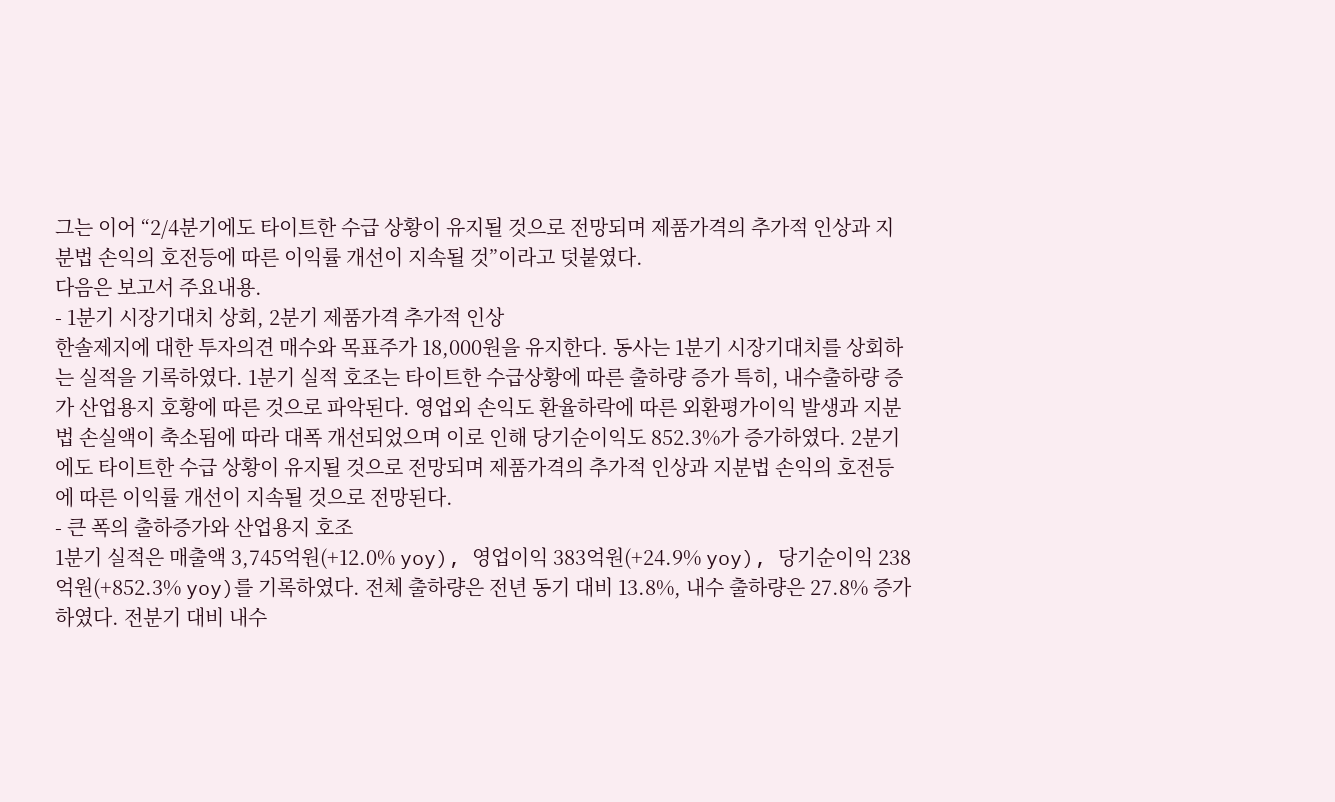그는 이어 “2/4분기에도 타이트한 수급 상황이 유지될 것으로 전망되며 제품가격의 추가적 인상과 지분법 손익의 호전등에 따른 이익률 개선이 지속될 것”이라고 덧붙였다.
다음은 보고서 주요내용.
- 1분기 시장기대치 상회, 2분기 제품가격 추가적 인상
한솔제지에 대한 투자의견 매수와 목표주가 18,000원을 유지한다. 동사는 1분기 시장기대치를 상회하는 실적을 기록하였다. 1분기 실적 호조는 타이트한 수급상황에 따른 출하량 증가 특히, 내수출하량 증가 산업용지 호황에 따른 것으로 파악된다. 영업외 손익도 환율하락에 따른 외환평가이익 발생과 지분법 손실액이 축소됨에 따라 대폭 개선되었으며 이로 인해 당기순이익도 852.3%가 증가하였다. 2분기에도 타이트한 수급 상황이 유지될 것으로 전망되며 제품가격의 추가적 인상과 지분법 손익의 호전등에 따른 이익률 개선이 지속될 것으로 전망된다.
- 큰 폭의 출하증가와 산업용지 호조
1분기 실적은 매출액 3,745억원(+12.0% yoy), 영업이익 383억원(+24.9% yoy), 당기순이익 238억원(+852.3% yoy)를 기록하였다. 전체 출하량은 전년 동기 대비 13.8%, 내수 출하량은 27.8% 증가하였다. 전분기 대비 내수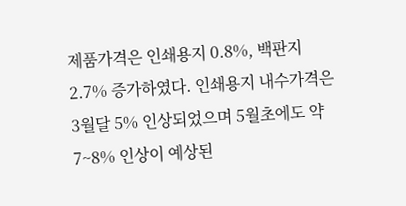제품가격은 인쇄용지 0.8%, 백판지 2.7% 증가하였다. 인쇄용지 내수가격은 3월달 5% 인상되었으며 5월초에도 약 7~8% 인상이 예상된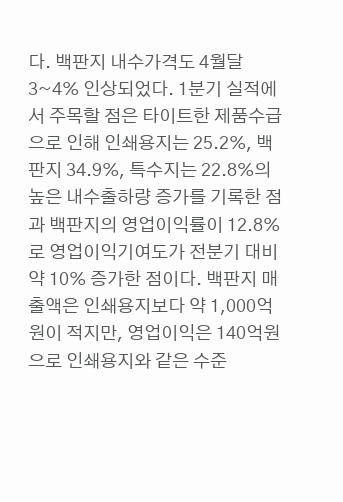다. 백판지 내수가격도 4월달 3~4% 인상되었다. 1분기 실적에서 주목할 점은 타이트한 제품수급으로 인해 인쇄용지는 25.2%, 백판지 34.9%, 특수지는 22.8%의 높은 내수출하량 증가를 기록한 점과 백판지의 영업이익률이 12.8%로 영업이익기여도가 전분기 대비 약 10% 증가한 점이다. 백판지 매출액은 인쇄용지보다 약 1,000억원이 적지만, 영업이익은 140억원으로 인쇄용지와 같은 수준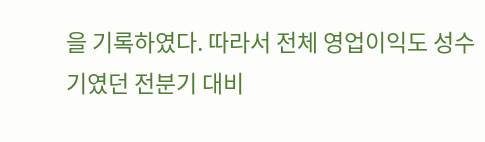을 기록하였다. 따라서 전체 영업이익도 성수기였던 전분기 대비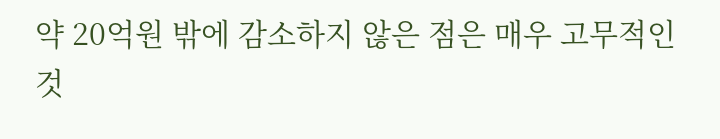약 20억원 밖에 감소하지 않은 점은 매우 고무적인 것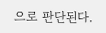으로 판단된다.